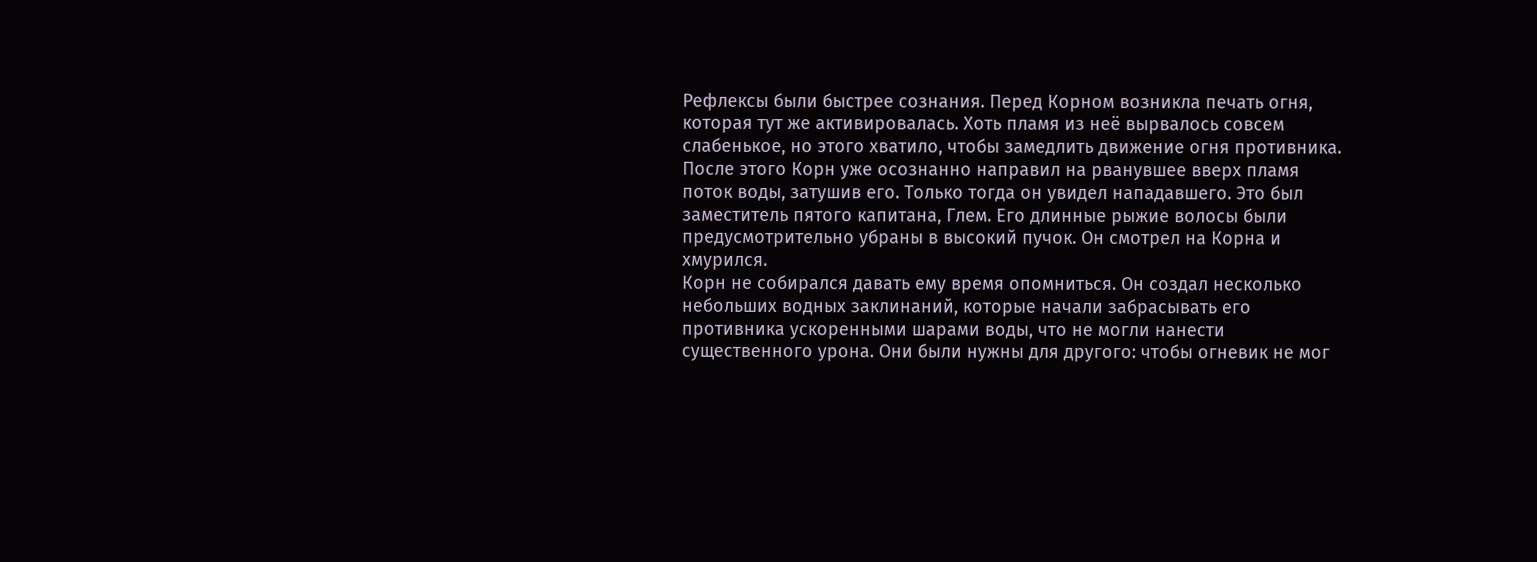Рефлексы были быстрее сознания. Перед Корном возникла печать огня, которая тут же активировалась. Хоть пламя из неё вырвалось совсем слабенькое, но этого хватило, чтобы замедлить движение огня противника. После этого Корн уже осознанно направил на рванувшее вверх пламя поток воды, затушив его. Только тогда он увидел нападавшего. Это был заместитель пятого капитана, Глем. Его длинные рыжие волосы были предусмотрительно убраны в высокий пучок. Он смотрел на Корна и хмурился.
Корн не собирался давать ему время опомниться. Он создал несколько небольших водных заклинаний, которые начали забрасывать его противника ускоренными шарами воды, что не могли нанести существенного урона. Они были нужны для другого: чтобы огневик не мог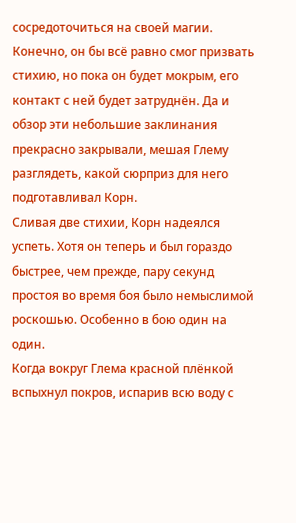сосредоточиться на своей магии. Конечно, он бы всё равно смог призвать стихию, но пока он будет мокрым, его контакт с ней будет затруднён. Да и обзор эти небольшие заклинания прекрасно закрывали, мешая Глему разглядеть, какой сюрприз для него подготавливал Корн.
Сливая две стихии, Корн надеялся успеть. Хотя он теперь и был гораздо быстрее, чем прежде, пару секунд простоя во время боя было немыслимой роскошью. Особенно в бою один на один.
Когда вокруг Глема красной плёнкой вспыхнул покров, испарив всю воду с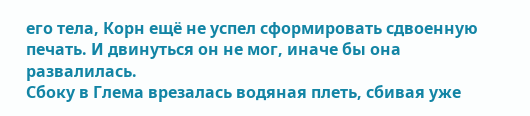его тела, Корн ещё не успел сформировать сдвоенную печать. И двинуться он не мог, иначе бы она развалилась.
Сбоку в Глема врезалась водяная плеть, сбивая уже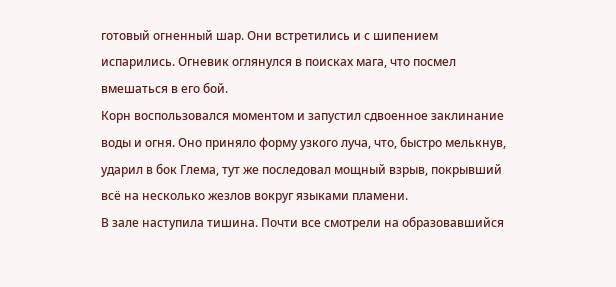готовый огненный шар. Они встретились и с шипением испарились. Огневик оглянулся в поисках мага, что посмел вмешаться в его бой.
Корн воспользовался моментом и запустил сдвоенное заклинание воды и огня. Оно приняло форму узкого луча, что, быстро мелькнув, ударил в бок Глема, тут же последовал мощный взрыв, покрывший всё на несколько жезлов вокруг языками пламени.
В зале наступила тишина. Почти все смотрели на образовавшийся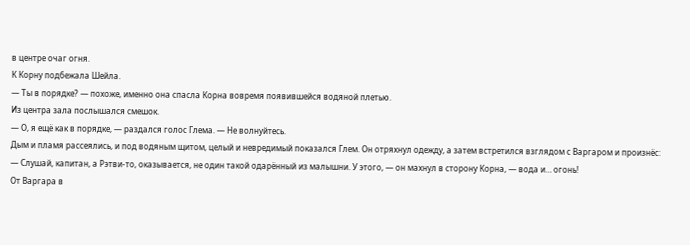в центре очаг огня.
К Корну подбежала Шейла.
— Ты в порядке? — похоже, именно она спасла Корна вовремя появившейся водяной плетью.
Из центра зала послышался смешок.
— О, я ещё как в порядке, — раздался голос Глема. — Не волнуйтесь.
Дым и пламя рассеялись, и под водяным щитом, целый и невредимый показался Глем. Он отряхнул одежду, а затем встретился взглядом с Варгаром и произнёс:
— Слушай, капитан, а Рэтви-то, оказывается, не один такой одарённый из малышни. У этого, — он махнул в сторону Корна, — вода и… огонь!
От Варгара в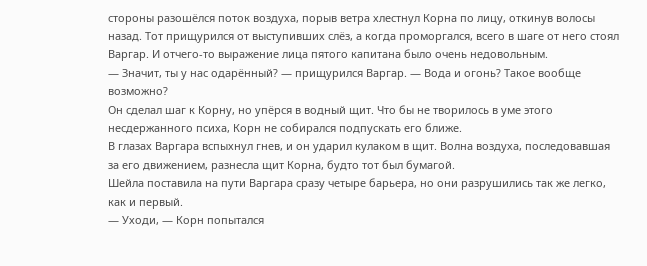стороны разошёлся поток воздуха, порыв ветра хлестнул Корна по лицу, откинув волосы назад. Тот прищурился от выступивших слёз, а когда проморгался, всего в шаге от него стоял Варгар. И отчего-то выражение лица пятого капитана было очень недовольным.
— Значит, ты у нас одарённый? — прищурился Варгар. — Вода и огонь? Такое вообще возможно?
Он сделал шаг к Корну, но упёрся в водный щит. Что бы не творилось в уме этого несдержанного психа, Корн не собирался подпускать его ближе.
В глазах Варгара вспыхнул гнев, и он ударил кулаком в щит. Волна воздуха, последовавшая за его движением, разнесла щит Корна, будто тот был бумагой.
Шейла поставила на пути Варгара сразу четыре барьера, но они разрушились так же легко, как и первый.
— Уходи, — Корн попытался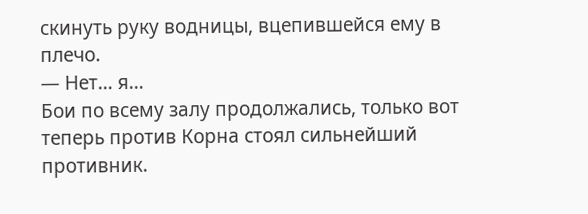скинуть руку водницы, вцепившейся ему в плечо.
— Нет… я…
Бои по всему залу продолжались, только вот теперь против Корна стоял сильнейший противник.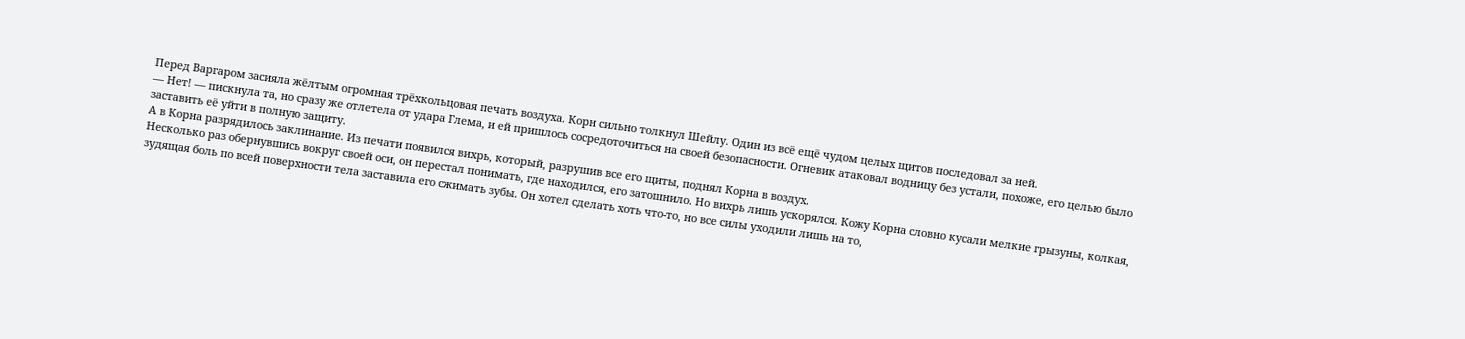Перед Варгаром засияла жёлтым огромная трёхкольцовая печать воздуха. Корн сильно толкнул Шейлу. Один из всё ещё чудом целых щитов последовал за ней.
— Нет! — пискнула та, но сразу же отлетела от удара Глема, и ей пришлось сосредоточиться на своей безопасности. Огневик атаковал водницу без устали, похоже, его целью было заставить её уйти в полную защиту.
А в Корна разрядилось заклинание. Из печати появился вихрь, который, разрушив все его щиты, поднял Корна в воздух.
Несколько раз обернувшись вокруг своей оси, он перестал понимать, где находился, его затошнило. Но вихрь лишь ускорялся. Кожу Корна словно кусали мелкие грызуны, колкая, зудящая боль по всей поверхности тела заставила его сжимать зубы. Он хотел сделать хоть что-то, но все силы уходили лишь на то,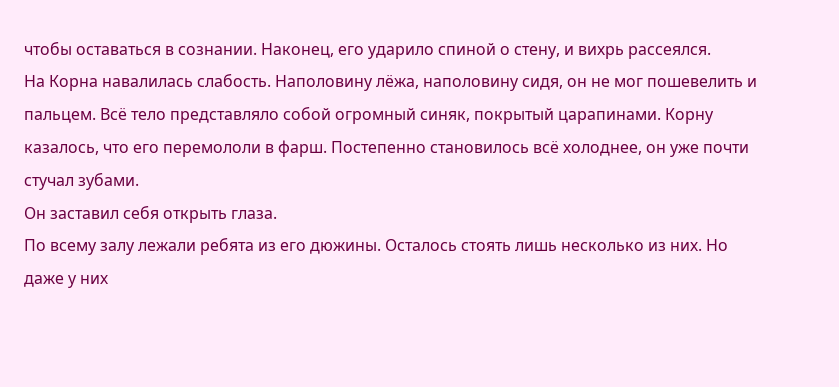чтобы оставаться в сознании. Наконец, его ударило спиной о стену, и вихрь рассеялся.
На Корна навалилась слабость. Наполовину лёжа, наполовину сидя, он не мог пошевелить и пальцем. Всё тело представляло собой огромный синяк, покрытый царапинами. Корну казалось, что его перемололи в фарш. Постепенно становилось всё холоднее, он уже почти стучал зубами.
Он заставил себя открыть глаза.
По всему залу лежали ребята из его дюжины. Осталось стоять лишь несколько из них. Но даже у них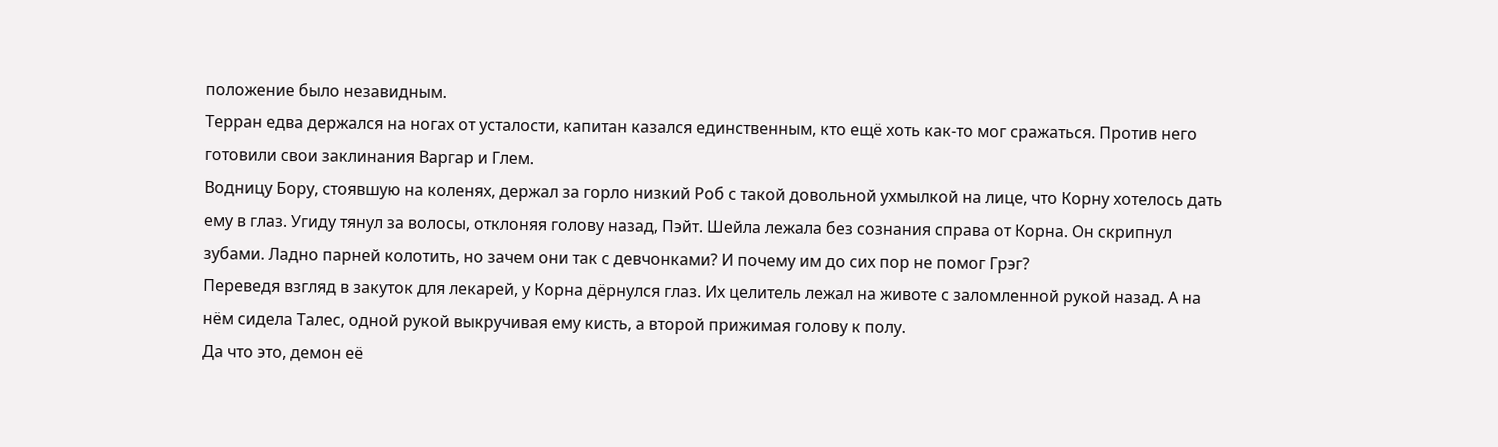положение было незавидным.
Терран едва держался на ногах от усталости, капитан казался единственным, кто ещё хоть как-то мог сражаться. Против него готовили свои заклинания Варгар и Глем.
Водницу Бору, стоявшую на коленях, держал за горло низкий Роб с такой довольной ухмылкой на лице, что Корну хотелось дать ему в глаз. Угиду тянул за волосы, отклоняя голову назад, Пэйт. Шейла лежала без сознания справа от Корна. Он скрипнул зубами. Ладно парней колотить, но зачем они так с девчонками? И почему им до сих пор не помог Грэг?
Переведя взгляд в закуток для лекарей, у Корна дёрнулся глаз. Их целитель лежал на животе с заломленной рукой назад. А на нём сидела Талес, одной рукой выкручивая ему кисть, а второй прижимая голову к полу.
Да что это, демон её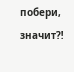побери, значит⁈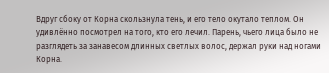Вдруг сбоку от Корна скользнула тень, и его тело окутало теплом. Он удивлённо посмотрел на того, кто его лечил. Парень, чьего лица было не разглядеть за занавесом длинных светлых волос, держал руки над ногами Корна.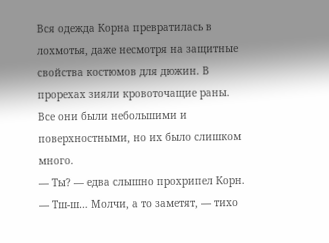Вся одежда Корна превратилась в лохмотья, даже несмотря на защитные свойства костюмов для дюжин. В прорехах зияли кровоточащие раны. Все они были небольшими и поверхностными, но их было слишком много.
— Ты? — едва слышно прохрипел Корн.
— Тш-ш… Молчи, а то заметят, — тихо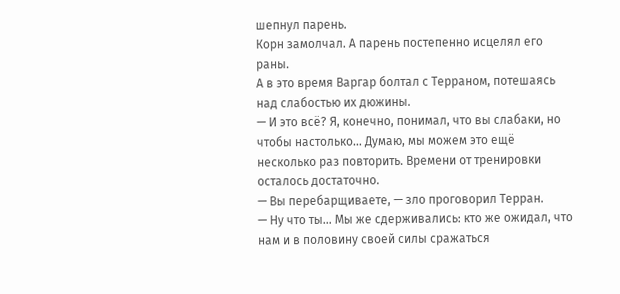шепнул парень.
Корн замолчал. А парень постепенно исцелял его раны.
А в это время Варгар болтал с Терраном, потешаясь над слабостью их дюжины.
— И это всё? Я, конечно, понимал, что вы слабаки, но чтобы настолько… Думаю, мы можем это ещё несколько раз повторить. Времени от тренировки осталось достаточно.
— Вы перебарщиваете, — зло проговорил Терран.
— Ну что ты… Мы же сдерживались: кто же ожидал, что нам и в половину своей силы сражаться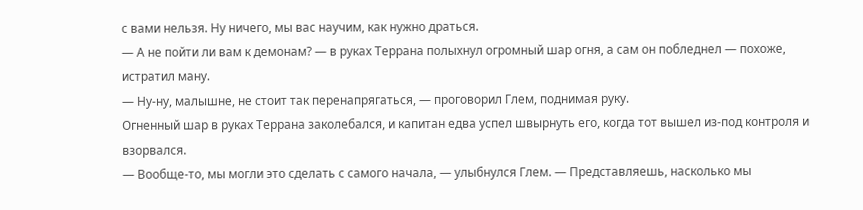с вами нельзя. Ну ничего, мы вас научим, как нужно драться.
— А не пойти ли вам к демонам? — в руках Террана полыхнул огромный шар огня, а сам он побледнел — похоже, истратил ману.
— Ну-ну, малышне, не стоит так перенапрягаться, — проговорил Глем, поднимая руку.
Огненный шар в руках Террана заколебался, и капитан едва успел швырнуть его, когда тот вышел из-под контроля и взорвался.
— Вообще-то, мы могли это сделать с самого начала, — улыбнулся Глем. — Представляешь, насколько мы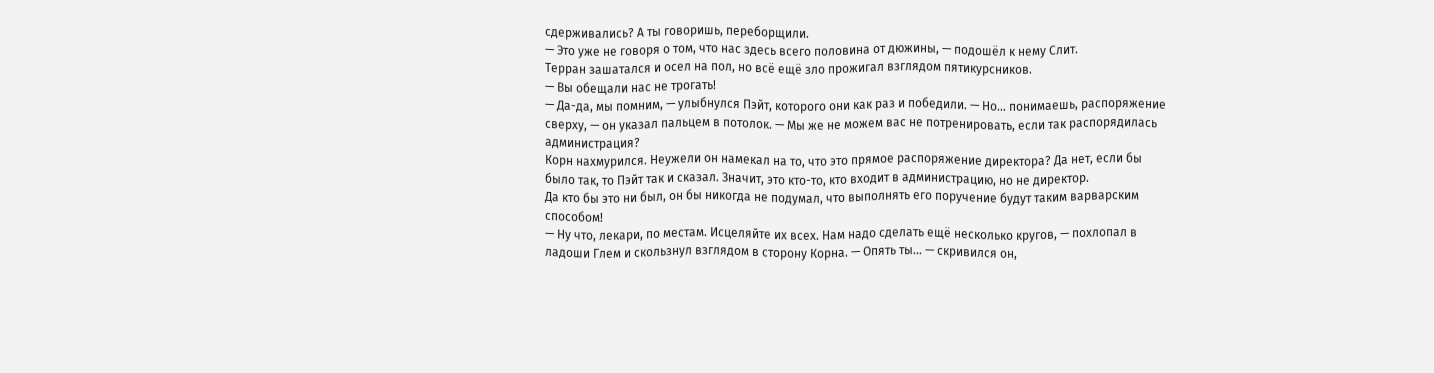сдерживались? А ты говоришь, переборщили.
— Это уже не говоря о том, что нас здесь всего половина от дюжины, — подошёл к нему Слит.
Терран зашатался и осел на пол, но всё ещё зло прожигал взглядом пятикурсников.
— Вы обещали нас не трогать!
— Да-да, мы помним, — улыбнулся Пэйт, которого они как раз и победили. — Но… понимаешь, распоряжение сверху, — он указал пальцем в потолок. — Мы же не можем вас не потренировать, если так распорядилась администрация?
Корн нахмурился. Неужели он намекал на то, что это прямое распоряжение директора? Да нет, если бы было так, то Пэйт так и сказал. Значит, это кто-то, кто входит в администрацию, но не директор.
Да кто бы это ни был, он бы никогда не подумал, что выполнять его поручение будут таким варварским способом!
— Ну что, лекари, по местам. Исцеляйте их всех. Нам надо сделать ещё несколько кругов, — похлопал в ладоши Глем и скользнул взглядом в сторону Корна. — Опять ты… — скривился он,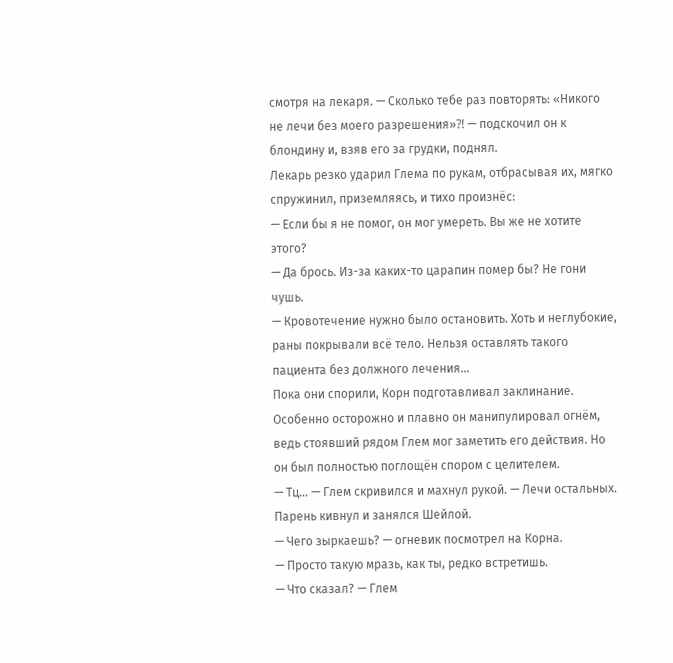смотря на лекаря. — Сколько тебе раз повторять: «Никого не лечи без моего разрешения»⁈ — подскочил он к блондину и, взяв его за грудки, поднял.
Лекарь резко ударил Глема по рукам, отбрасывая их, мягко спружинил, приземляясь, и тихо произнёс:
— Если бы я не помог, он мог умереть. Вы же не хотите этого?
— Да брось. Из-за каких-то царапин помер бы? Не гони чушь.
— Кровотечение нужно было остановить. Хоть и неглубокие, раны покрывали всё тело. Нельзя оставлять такого пациента без должного лечения…
Пока они спорили, Корн подготавливал заклинание. Особенно осторожно и плавно он манипулировал огнём, ведь стоявший рядом Глем мог заметить его действия. Но он был полностью поглощён спором с целителем.
— Тц… — Глем скривился и махнул рукой. — Лечи остальных.
Парень кивнул и занялся Шейлой.
— Чего зыркаешь? — огневик посмотрел на Корна.
— Просто такую мразь, как ты, редко встретишь.
— Что сказал? — Глем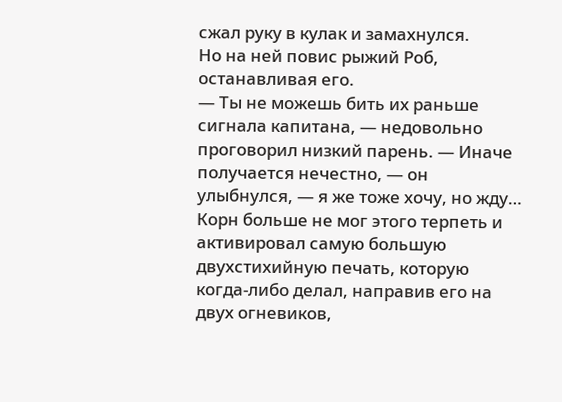сжал руку в кулак и замахнулся.
Но на ней повис рыжий Роб, останавливая его.
— Ты не можешь бить их раньше сигнала капитана, — недовольно проговорил низкий парень. — Иначе получается нечестно, — он улыбнулся, — я же тоже хочу, но жду…
Корн больше не мог этого терпеть и активировал самую большую двухстихийную печать, которую когда-либо делал, направив его на двух огневиков,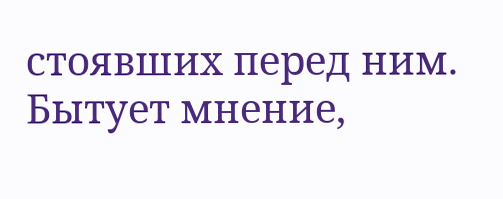стоявших перед ним.
Бытует мнение,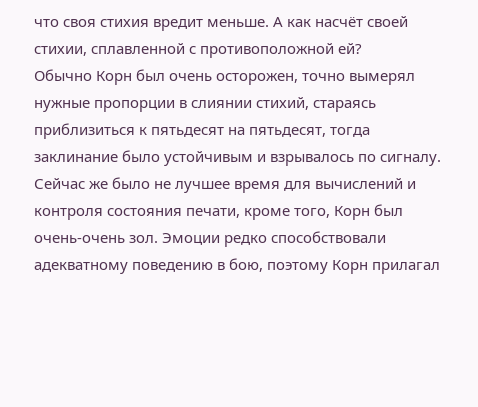что своя стихия вредит меньше. А как насчёт своей стихии, сплавленной с противоположной ей?
Обычно Корн был очень осторожен, точно вымерял нужные пропорции в слиянии стихий, стараясь приблизиться к пятьдесят на пятьдесят, тогда заклинание было устойчивым и взрывалось по сигналу. Сейчас же было не лучшее время для вычислений и контроля состояния печати, кроме того, Корн был очень-очень зол. Эмоции редко способствовали адекватному поведению в бою, поэтому Корн прилагал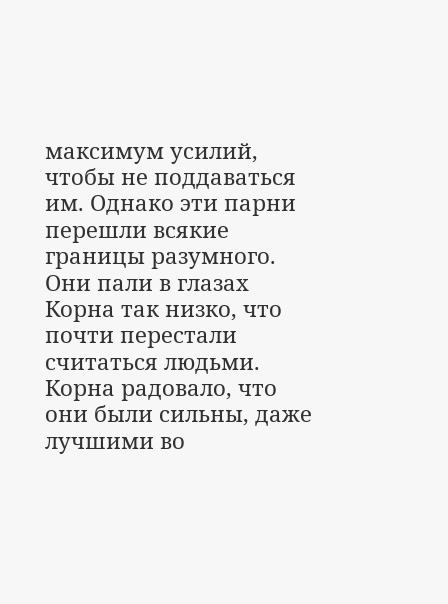максимум усилий, чтобы не поддаваться им. Однако эти парни перешли всякие границы разумного. Они пали в глазах Корна так низко, что почти перестали считаться людьми. Корна радовало, что они были сильны, даже лучшими во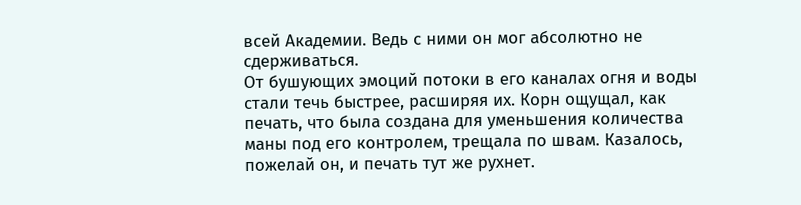всей Академии. Ведь с ними он мог абсолютно не сдерживаться.
От бушующих эмоций потоки в его каналах огня и воды стали течь быстрее, расширяя их. Корн ощущал, как печать, что была создана для уменьшения количества маны под его контролем, трещала по швам. Казалось, пожелай он, и печать тут же рухнет.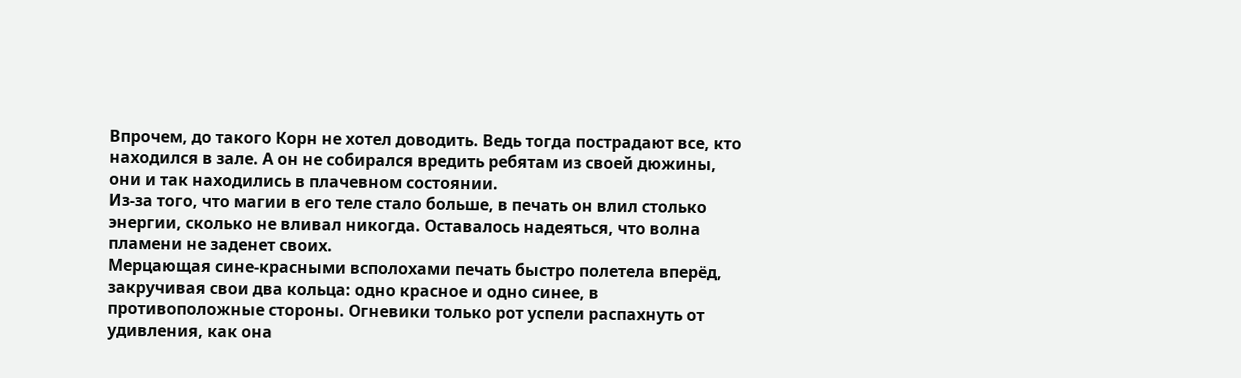Впрочем, до такого Корн не хотел доводить. Ведь тогда пострадают все, кто находился в зале. А он не собирался вредить ребятам из своей дюжины, они и так находились в плачевном состоянии.
Из-за того, что магии в его теле стало больше, в печать он влил столько энергии, сколько не вливал никогда. Оставалось надеяться, что волна пламени не заденет своих.
Мерцающая сине-красными всполохами печать быстро полетела вперёд, закручивая свои два кольца: одно красное и одно синее, в противоположные стороны. Огневики только рот успели распахнуть от удивления, как она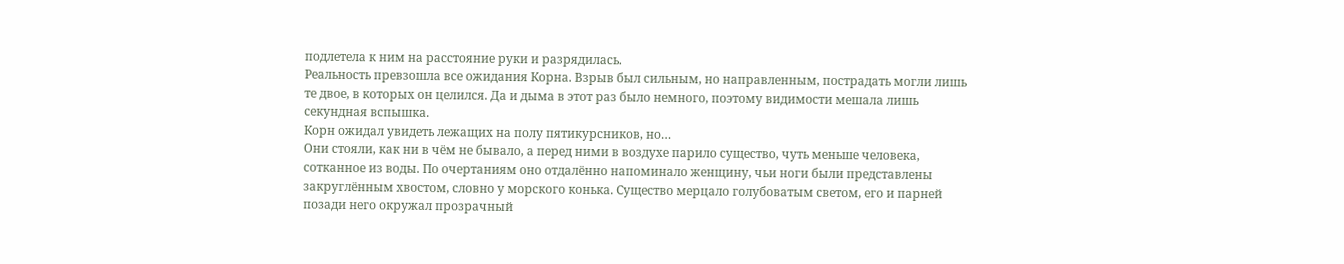подлетела к ним на расстояние руки и разрядилась.
Реальность превзошла все ожидания Корна. Взрыв был сильным, но направленным, пострадать могли лишь те двое, в которых он целился. Да и дыма в этот раз было немного, поэтому видимости мешала лишь секундная вспышка.
Корн ожидал увидеть лежащих на полу пятикурсников, но…
Они стояли, как ни в чём не бывало, а перед ними в воздухе парило существо, чуть меньше человека, сотканное из воды. По очертаниям оно отдалённо напоминало женщину, чьи ноги были представлены закруглённым хвостом, словно у морского конька. Существо мерцало голубоватым светом, его и парней позади него окружал прозрачный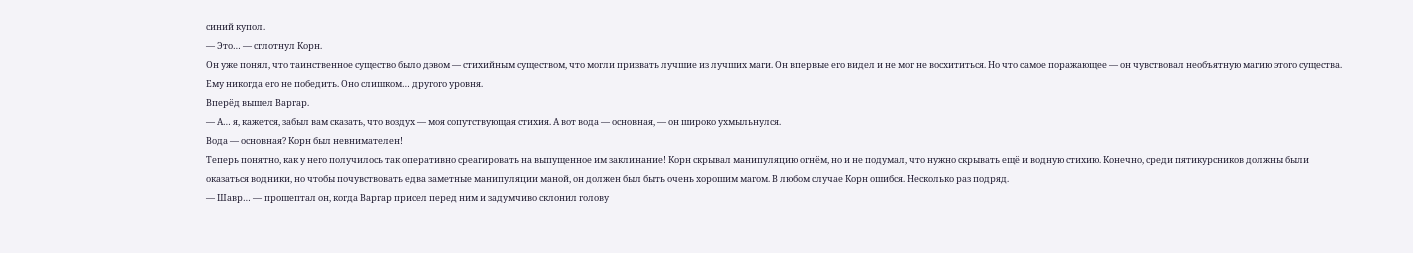синий купол.
— Это… — сглотнул Корн.
Он уже понял, что таинственное существо было дэвом — стихийным существом, что могли призвать лучшие из лучших маги. Он впервые его видел и не мог не восхититься. Но что самое поражающее — он чувствовал необъятную магию этого существа. Ему никогда его не победить. Оно слишком… другого уровня.
Вперёд вышел Варгар.
— А… я, кажется, забыл вам сказать, что воздух — моя сопутствующая стихия. А вот вода — основная, — он широко ухмыльнулся.
Вода — основная? Корн был невнимателен!
Теперь понятно, как у него получилось так оперативно среагировать на выпущенное им заклинание! Корн скрывал манипуляцию огнём, но и не подумал, что нужно скрывать ещё и водную стихию. Конечно, среди пятикурсников должны были оказаться водники, но чтобы почувствовать едва заметные манипуляции маной, он должен был быть очень хорошим магом. В любом случае Корн ошибся. Несколько раз подряд.
— Шавр… — прошептал он, когда Варгар присел перед ним и задумчиво склонил голову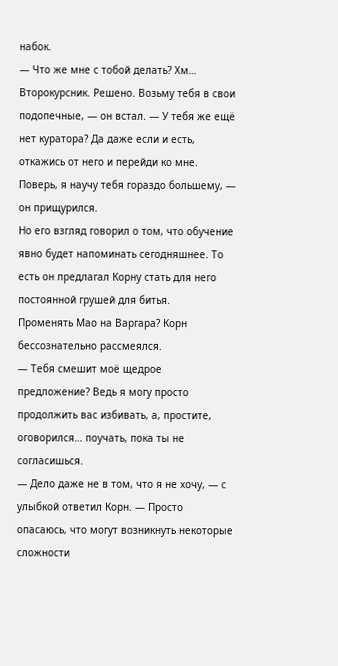набок.
— Что же мне с тобой делать? Хм… Второкурсник. Решено. Возьму тебя в свои подопечные, — он встал. — У тебя же ещё нет куратора? Да даже если и есть, откажись от него и перейди ко мне. Поверь, я научу тебя гораздо большему, — он прищурился.
Но его взгляд говорил о том, что обучение явно будет напоминать сегодняшнее. То есть он предлагал Корну стать для него постоянной грушей для битья.
Променять Мао на Варгара? Корн бессознательно рассмеялся.
— Тебя смешит моё щедрое предложение? Ведь я могу просто продолжить вас избивать, а, простите, оговорился… поучать, пока ты не согласишься.
— Дело даже не в том, что я не хочу, — с улыбкой ответил Корн. — Просто опасаюсь, что могут возникнуть некоторые сложности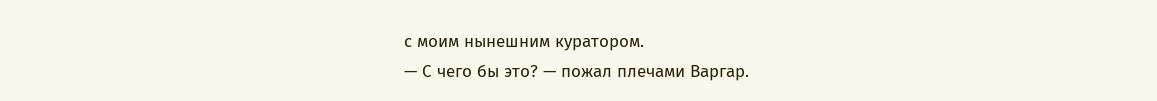с моим нынешним куратором.
— С чего бы это? — пожал плечами Варгар.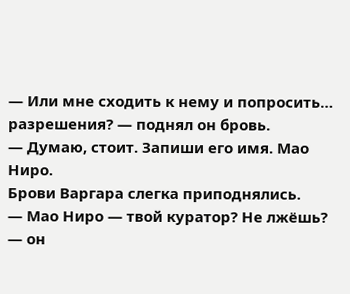— Или мне сходить к нему и попросить… разрешения? — поднял он бровь.
— Думаю, стоит. Запиши его имя. Мао Ниро.
Брови Варгара слегка приподнялись.
— Мао Ниро — твой куратор? Не лжёшь? — он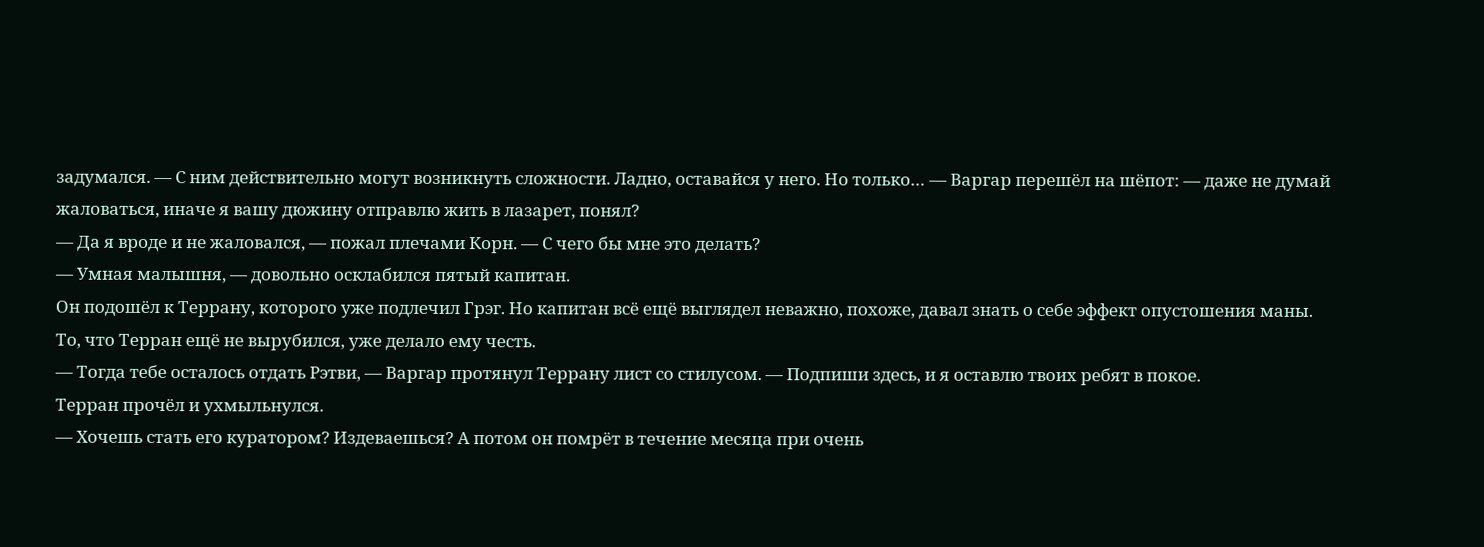задумался. — С ним действительно могут возникнуть сложности. Ладно, оставайся у него. Но только… — Варгар перешёл на шёпот: — даже не думай жаловаться, иначе я вашу дюжину отправлю жить в лазарет, понял?
— Да я вроде и не жаловался, — пожал плечами Корн. — С чего бы мне это делать?
— Умная малышня, — довольно осклабился пятый капитан.
Он подошёл к Террану, которого уже подлечил Грэг. Но капитан всё ещё выглядел неважно, похоже, давал знать о себе эффект опустошения маны. То, что Терран ещё не вырубился, уже делало ему честь.
— Тогда тебе осталось отдать Рэтви, — Варгар протянул Террану лист со стилусом. — Подпиши здесь, и я оставлю твоих ребят в покое.
Терран прочёл и ухмыльнулся.
— Хочешь стать его куратором? Издеваешься? А потом он помрёт в течение месяца при очень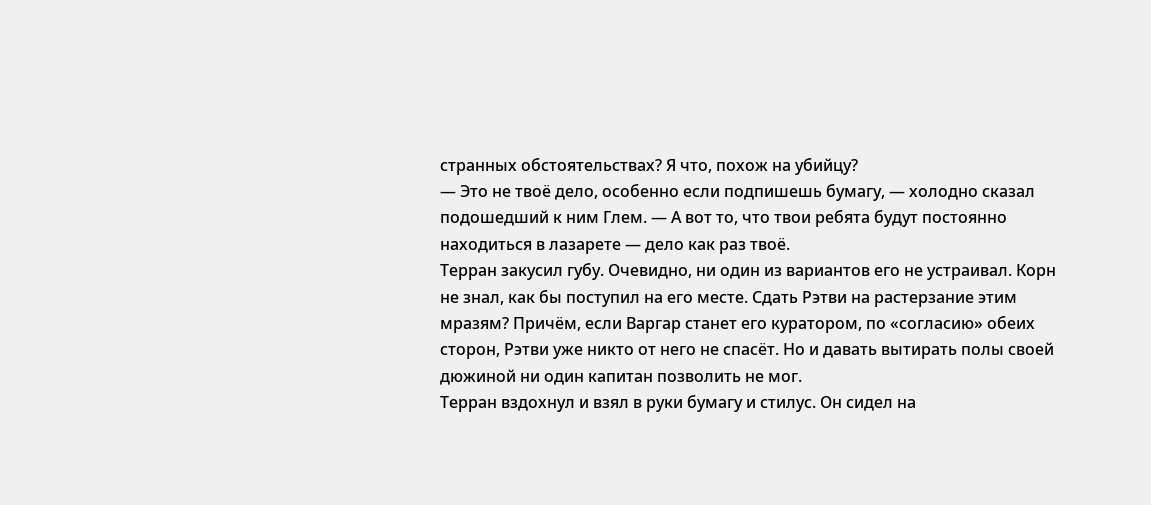странных обстоятельствах? Я что, похож на убийцу?
— Это не твоё дело, особенно если подпишешь бумагу, — холодно сказал подошедший к ним Глем. — А вот то, что твои ребята будут постоянно находиться в лазарете — дело как раз твоё.
Терран закусил губу. Очевидно, ни один из вариантов его не устраивал. Корн не знал, как бы поступил на его месте. Сдать Рэтви на растерзание этим мразям? Причём, если Варгар станет его куратором, по «согласию» обеих сторон, Рэтви уже никто от него не спасёт. Но и давать вытирать полы своей дюжиной ни один капитан позволить не мог.
Терран вздохнул и взял в руки бумагу и стилус. Он сидел на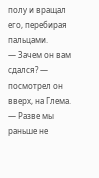полу и вращал его, перебирая пальцами.
— Зачем он вам сдался? — посмотрел он вверх, на Глема.
— Разве мы раньше не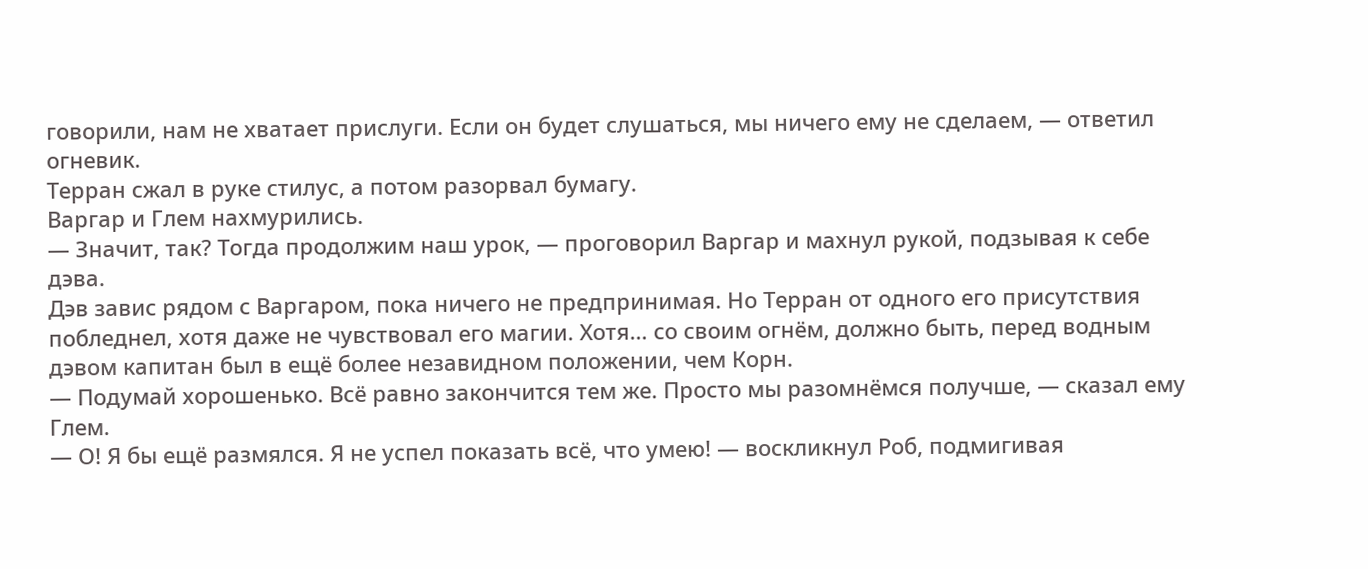говорили, нам не хватает прислуги. Если он будет слушаться, мы ничего ему не сделаем, — ответил огневик.
Терран сжал в руке стилус, а потом разорвал бумагу.
Варгар и Глем нахмурились.
— Значит, так? Тогда продолжим наш урок, — проговорил Варгар и махнул рукой, подзывая к себе дэва.
Дэв завис рядом с Варгаром, пока ничего не предпринимая. Но Терран от одного его присутствия побледнел, хотя даже не чувствовал его магии. Хотя… со своим огнём, должно быть, перед водным дэвом капитан был в ещё более незавидном положении, чем Корн.
— Подумай хорошенько. Всё равно закончится тем же. Просто мы разомнёмся получше, — сказал ему Глем.
— О! Я бы ещё размялся. Я не успел показать всё, что умею! — воскликнул Роб, подмигивая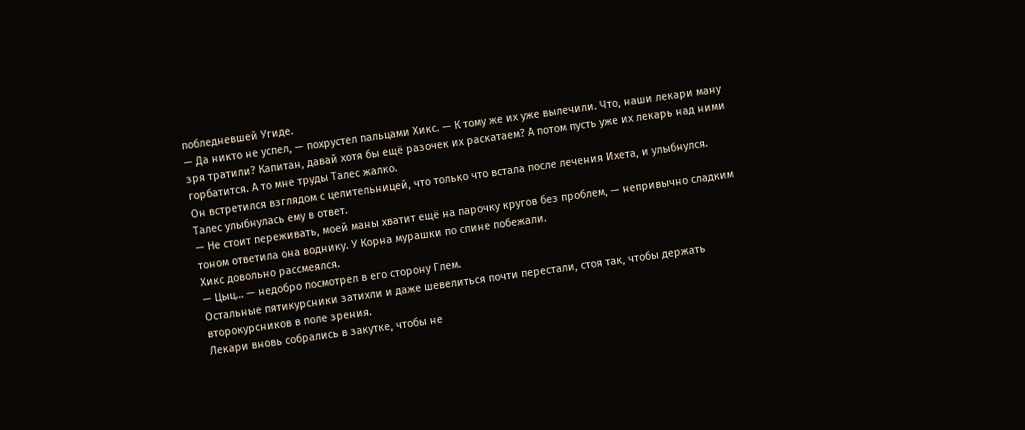побледневшей Угиде.
— Да никто не успел, — похрустел пальцами Хикс. — К тому же их уже вылечили. Что, наши лекари ману зря тратили? Капитан, давай хотя бы ещё разочек их раскатаем? А потом пусть уже их лекарь над ними горбатится. А то мне труды Талес жалко.
Он встретился взглядом с целительницей, что только что встала после лечения Ихета, и улыбнулся. Талес улыбнулась ему в ответ.
— Не стоит переживать, моей маны хватит ещё на парочку кругов без проблем, — непривычно сладким тоном ответила она воднику. У Корна мурашки по спине побежали.
Хикс довольно рассмеялся.
— Цыц… — недобро посмотрел в его сторону Глем.
Остальные пятикурсники затихли и даже шевелиться почти перестали, стоя так, чтобы держать второкурсников в поле зрения.
Лекари вновь собрались в закутке, чтобы не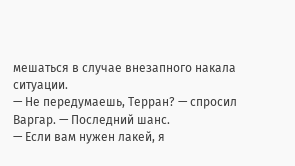мешаться в случае внезапного накала ситуации.
— Не передумаешь, Терран? — спросил Варгар. — Последний шанс.
— Если вам нужен лакей, я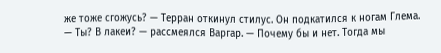же тоже сгожусь? — Терран откинул стилус. Он подкатился к ногам Глема.
— Ты? В лакеи? — рассмеялся Варгар. — Почему бы и нет. Тогда мы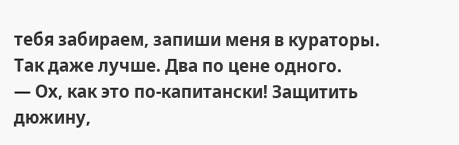тебя забираем, запиши меня в кураторы. Так даже лучше. Два по цене одного.
— Ох, как это по-капитански! Защитить дюжину,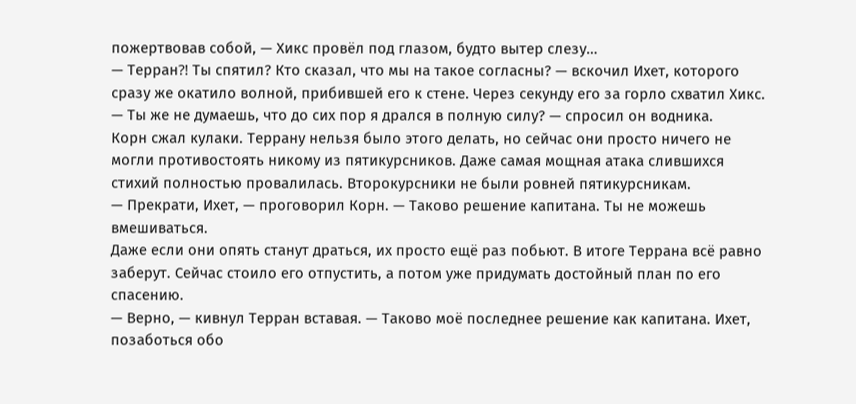пожертвовав собой, — Хикс провёл под глазом, будто вытер слезу…
— Терран⁈ Ты спятил? Кто сказал, что мы на такое согласны? — вскочил Ихет, которого сразу же окатило волной, прибившей его к стене. Через секунду его за горло схватил Хикс.
— Ты же не думаешь, что до сих пор я дрался в полную силу? — спросил он водника.
Корн сжал кулаки. Террану нельзя было этого делать, но сейчас они просто ничего не могли противостоять никому из пятикурсников. Даже самая мощная атака слившихся стихий полностью провалилась. Второкурсники не были ровней пятикурсникам.
— Прекрати, Ихет, — проговорил Корн. — Таково решение капитана. Ты не можешь вмешиваться.
Даже если они опять станут драться, их просто ещё раз побьют. В итоге Террана всё равно заберут. Сейчас стоило его отпустить, а потом уже придумать достойный план по его спасению.
— Верно, — кивнул Терран вставая. — Таково моё последнее решение как капитана. Ихет, позаботься обо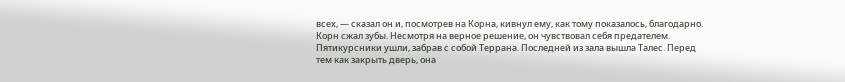всех, — сказал он и, посмотрев на Корна, кивнул ему, как тому показалось, благодарно.
Корн сжал зубы. Несмотря на верное решение, он чувствовал себя предателем.
Пятикурсники ушли, забрав с собой Террана. Последней из зала вышла Талес. Перед тем как закрыть дверь, она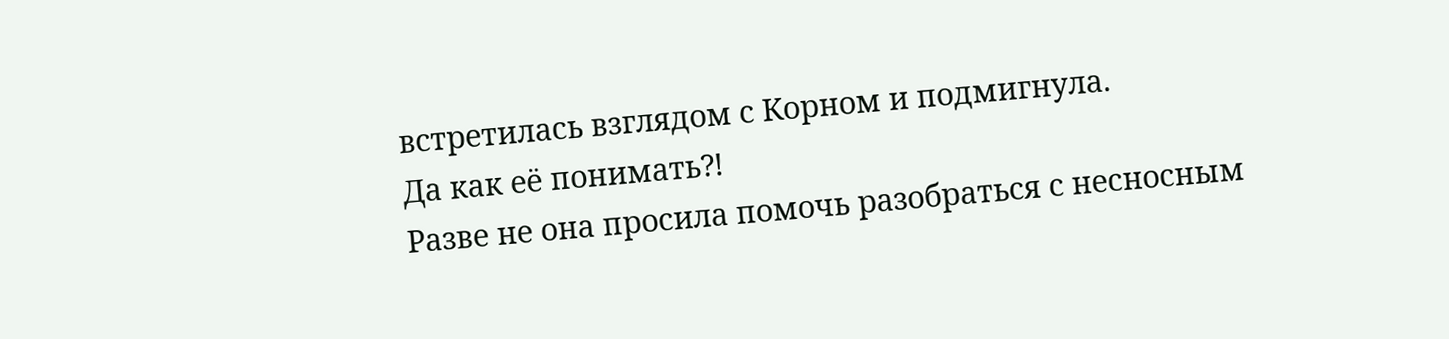встретилась взглядом с Корном и подмигнула.
Да как её понимать⁈
Разве не она просила помочь разобраться с несносным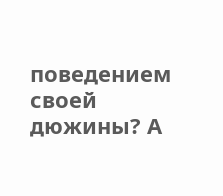поведением своей дюжины? А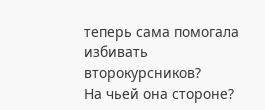теперь сама помогала избивать второкурсников?
На чьей она стороне?